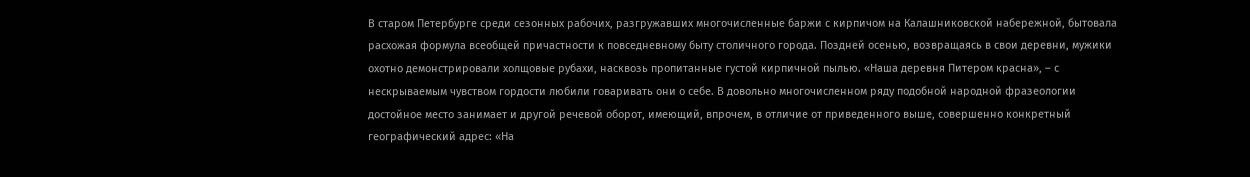В старом Петербурге среди сезонных рабочих, разгружавших многочисленные баржи с кирпичом на Калашниковской набережной, бытовала расхожая формула всеобщей причастности к повседневному быту столичного города. Поздней осенью, возвращаясь в свои деревни, мужики охотно демонстрировали холщовые рубахи, насквозь пропитанные густой кирпичной пылью. «Наша деревня Питером красна», – с нескрываемым чувством гордости любили говаривать они о себе. В довольно многочисленном ряду подобной народной фразеологии достойное место занимает и другой речевой оборот, имеющий, впрочем, в отличие от приведенного выше, совершенно конкретный географический адрес: «На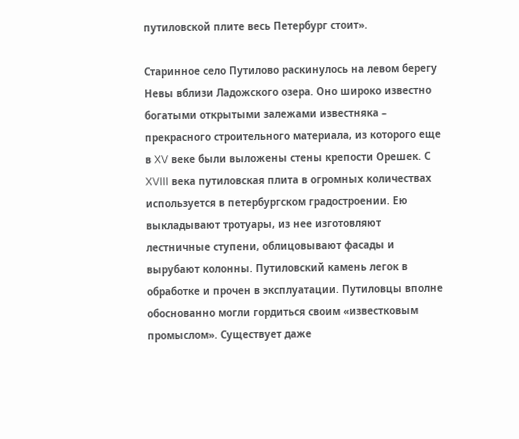путиловской плите весь Петербург стоит».

Старинное село Путилово раскинулось на левом берегу Невы вблизи Ладожского озера. Оно широко известно богатыми открытыми залежами известняка – прекрасного строительного материала, из которого еще в XV веке были выложены стены крепости Орешек. С XVIII века путиловская плита в огромных количествах используется в петербургском градостроении. Ею выкладывают тротуары, из нее изготовляют лестничные ступени, облицовывают фасады и вырубают колонны. Путиловский камень легок в обработке и прочен в эксплуатации. Путиловцы вполне обоснованно могли гордиться своим «известковым промыслом». Существует даже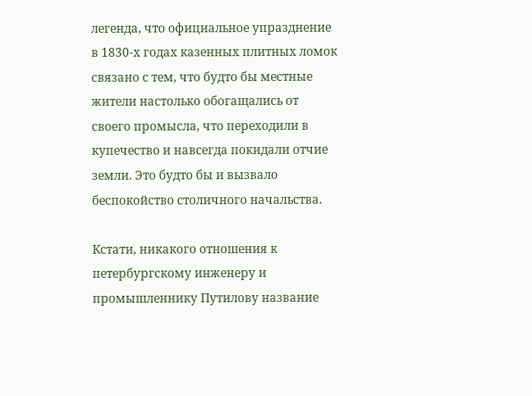легенда, что официальное упразднение в 1830-х годах казенных плитных ломок связано с тем, что будто бы местные жители настолько обогащались от своего промысла, что переходили в купечество и навсегда покидали отчие земли. Это будто бы и вызвало беспокойство столичного начальства.

Кстати, никакого отношения к петербургскому инженеру и промышленнику Путилову название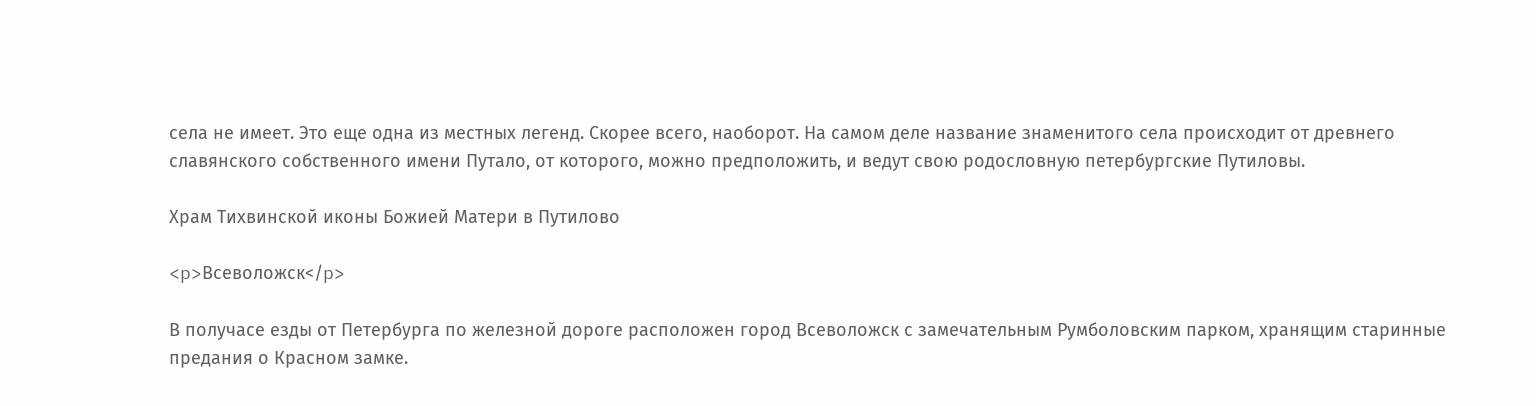села не имеет. Это еще одна из местных легенд. Скорее всего, наоборот. На самом деле название знаменитого села происходит от древнего славянского собственного имени Путало, от которого, можно предположить, и ведут свою родословную петербургские Путиловы.

Храм Тихвинской иконы Божией Матери в Путилово

<p>Всеволожск</p>

В получасе езды от Петербурга по железной дороге расположен город Всеволожск с замечательным Румболовским парком, хранящим старинные предания о Красном замке.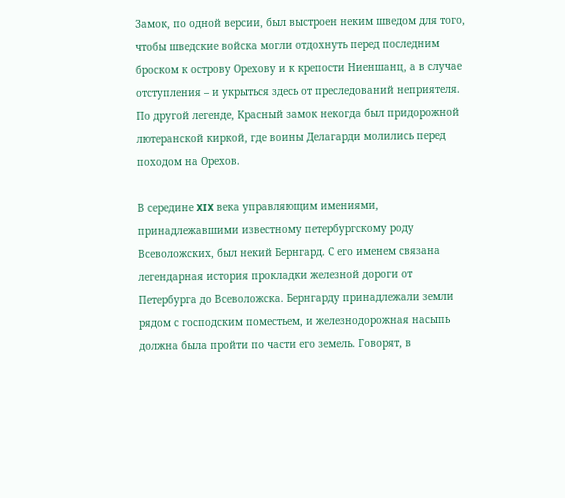Замок, по одной версии, был выстроен неким шведом для того, чтобы шведские войска могли отдохнуть перед последним броском к острову Орехову и к крепости Ниеншанц, а в случае отступления – и укрыться здесь от преследований неприятеля. По другой легенде, Красный замок некогда был придорожной лютеранской киркой, где воины Делагарди молились перед походом на Орехов.

В середине XIX века управляющим имениями, принадлежавшими известному петербургскому роду Всеволожских, был некий Бернгард. С его именем связана легендарная история прокладки железной дороги от Петербурга до Всеволожска. Бернгарду принадлежали земли рядом с господским поместьем, и железнодорожная насыпь должна была пройти по части его земель. Говорят, в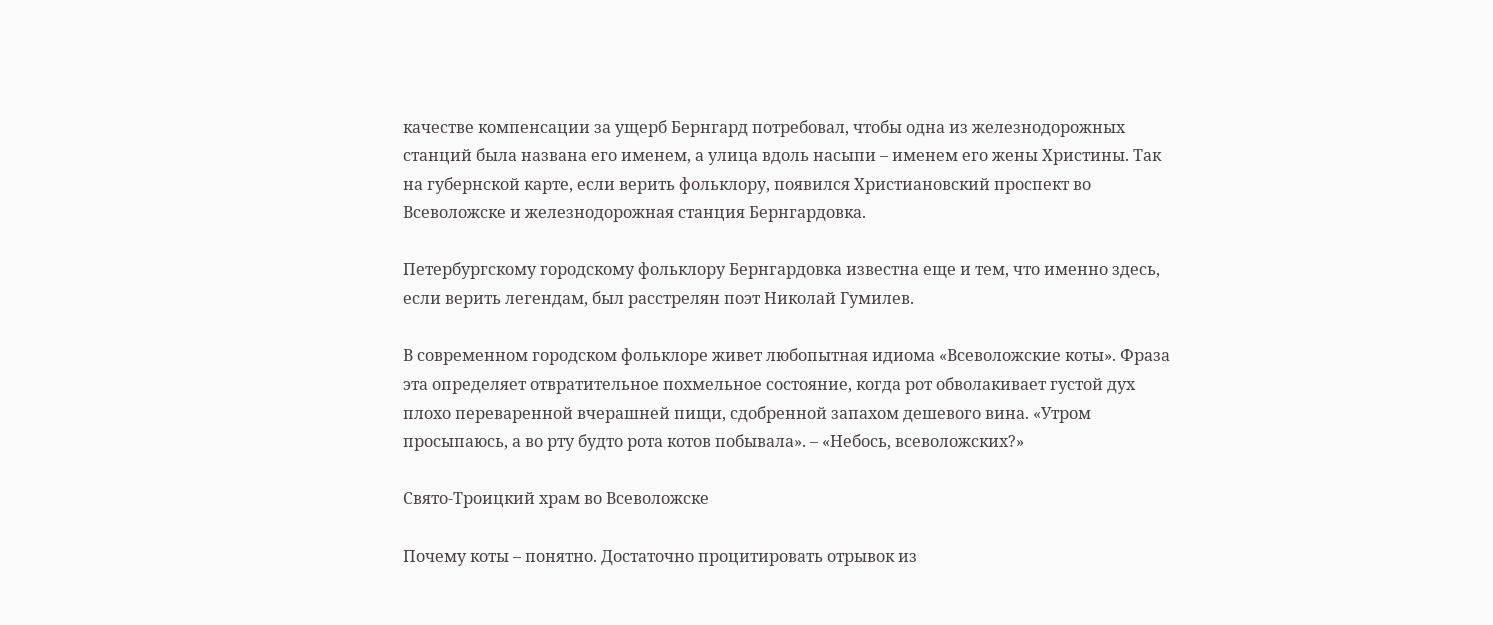качестве компенсации за ущерб Бернгард потребовал, чтобы одна из железнодорожных станций была названа его именем, а улица вдоль насыпи – именем его жены Христины. Так на губернской карте, если верить фольклору, появился Христиановский проспект во Всеволожске и железнодорожная станция Бернгардовка.

Петербургскому городскому фольклору Бернгардовка известна еще и тем, что именно здесь, если верить легендам, был расстрелян поэт Николай Гумилев.

В современном городском фольклоре живет любопытная идиома «Всеволожские коты». Фраза эта определяет отвратительное похмельное состояние, когда рот обволакивает густой дух плохо переваренной вчерашней пищи, сдобренной запахом дешевого вина. «Утром просыпаюсь, а во рту будто рота котов побывала». – «Небось, всеволожских?»

Свято-Троицкий храм во Всеволожске

Почему коты – понятно. Достаточно процитировать отрывок из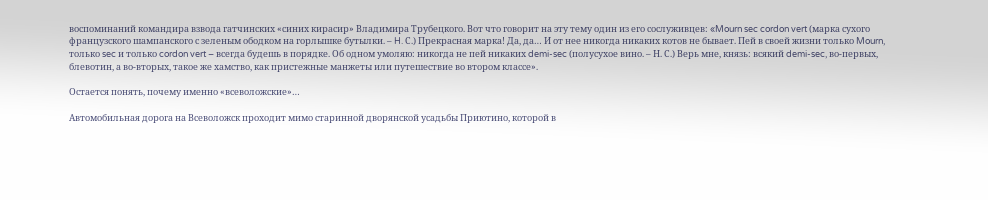воспоминаний командира взвода гатчинских «синих кирасир» Владимира Трубецкого. Вот что говорит на эту тему один из его сослуживцев: «Mourn sec cordon vert (марка сухого французского шампанского с зеленым ободком на горлышке бутылки. – H. С.) Прекрасная марка! Да, да… И от нее никогда никаких котов не бывает. Пей в своей жизни только Mourn, только sec и только cordon vert – всегда будешь в порядке. Об одном умоляю: никогда не пей никаких demi-sec (полусухое вино. – Н. С.) Верь мне, князь: всякий demi-sec, во-первых, блевотин, а во-вторых, такое же хамство, как пристежные манжеты или путешествие во втором классе».

Остается понять, почему именно «всеволожские»…

Автомобильная дорога на Всеволожск проходит мимо старинной дворянской усадьбы Приютино, которой в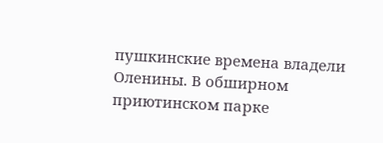пушкинские времена владели Оленины. В обширном приютинском парке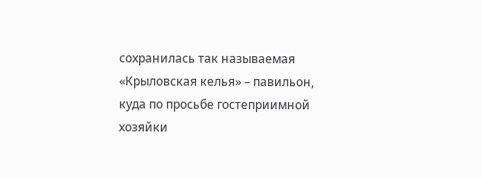сохранилась так называемая «Крыловская келья» – павильон, куда по просьбе гостеприимной хозяйки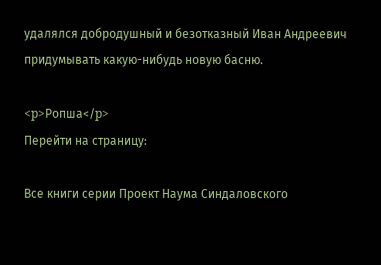удалялся добродушный и безотказный Иван Андреевич придумывать какую-нибудь новую басню.

<p>Ропша</p>
Перейти на страницу:

Все книги серии Проект Наума Синдаловского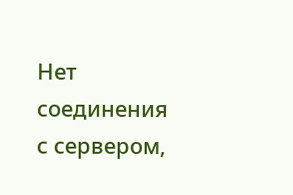Нет соединения с сервером,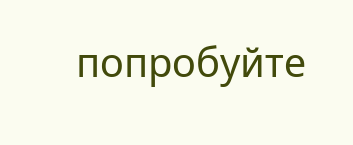попробуйте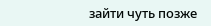зайти чуть позже